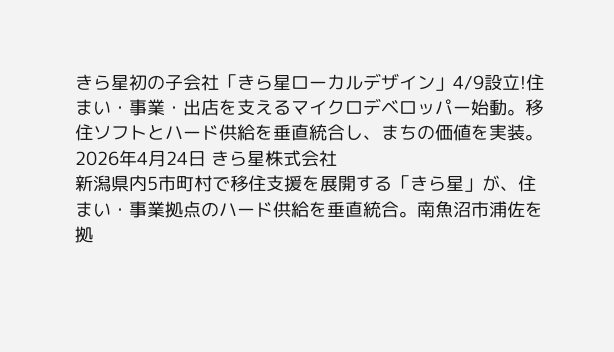きら星初の子会社「きら星ローカルデザイン」4/9設立!住まい・事業・出店を支えるマイクロデベロッパー始動。移住ソフトとハード供給を垂直統合し、まちの価値を実装。
2026年4月24日 きら星株式会社
新潟県内5市町村で移住支援を展開する「きら星」が、住まい・事業拠点のハード供給を垂直統合。南魚沼市浦佐を拠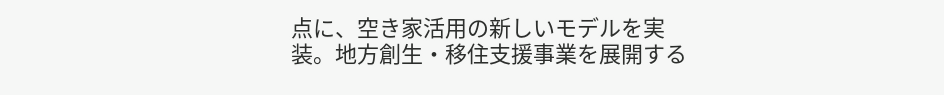点に、空き家活用の新しいモデルを実装。地方創生・移住支援事業を展開する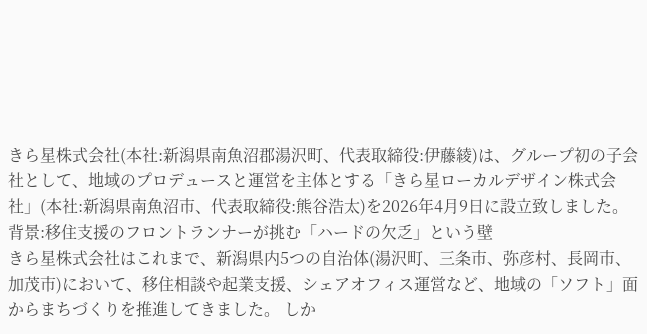きら星株式会社(本社:新潟県南魚沼郡湯沢町、代表取締役:伊藤綾)は、グループ初の子会社として、地域のプロデュースと運営を主体とする「きら星ローカルデザイン株式会社」(本社:新潟県南魚沼市、代表取締役:熊谷浩太)を2026年4月9日に設立致しました。
背景:移住支援のフロントランナーが挑む「ハードの欠乏」という壁
きら星株式会社はこれまで、新潟県内5つの自治体(湯沢町、三条市、弥彦村、長岡市、加茂市)において、移住相談や起業支援、シェアオフィス運営など、地域の「ソフト」面からまちづくりを推進してきました。 しか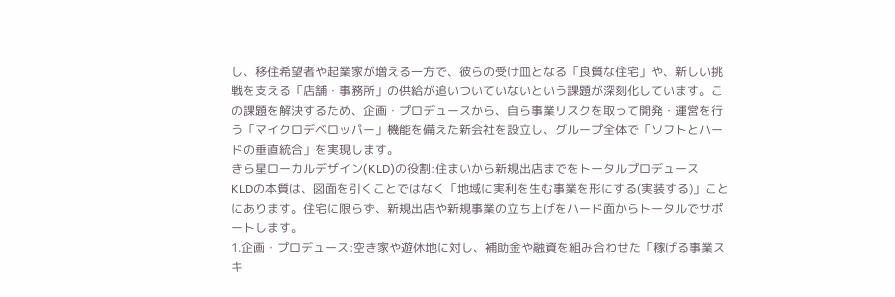し、移住希望者や起業家が増える一方で、彼らの受け皿となる「良質な住宅」や、新しい挑戦を支える「店舗・事務所」の供給が追いついていないという課題が深刻化しています。この課題を解決するため、企画・プロデュースから、自ら事業リスクを取って開発・運営を行う「マイクロデベロッパー」機能を備えた新会社を設立し、グループ全体で「ソフトとハードの垂直統合」を実現します。
きら星ローカルデザイン(KLD)の役割:住まいから新規出店までをトータルプロデュース
KLDの本質は、図面を引くことではなく「地域に実利を生む事業を形にする(実装する)」ことにあります。住宅に限らず、新規出店や新規事業の立ち上げをハード面からトータルでサポートします。
1.企画・プロデュース:空き家や遊休地に対し、補助金や融資を組み合わせた「稼げる事業スキ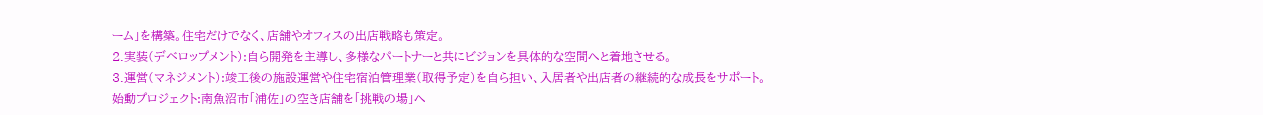ーム」を構築。住宅だけでなく、店舗やオフィスの出店戦略も策定。
2.実装(デベロップメント):自ら開発を主導し、多様なパートナーと共にビジョンを具体的な空間へと着地させる。
3.運営(マネジメント):竣工後の施設運営や住宅宿泊管理業(取得予定)を自ら担い、入居者や出店者の継続的な成長をサポート。
始動プロジェクト:南魚沼市「浦佐」の空き店舗を「挑戦の場」へ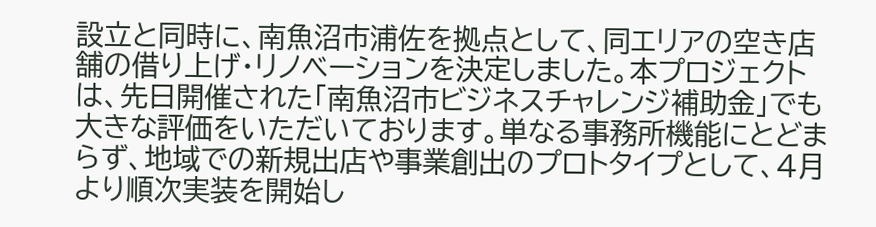設立と同時に、南魚沼市浦佐を拠点として、同エリアの空き店舗の借り上げ・リノベーションを決定しました。本プロジェクトは、先日開催された「南魚沼市ビジネスチャレンジ補助金」でも大きな評価をいただいております。単なる事務所機能にとどまらず、地域での新規出店や事業創出のプロトタイプとして、4月より順次実装を開始し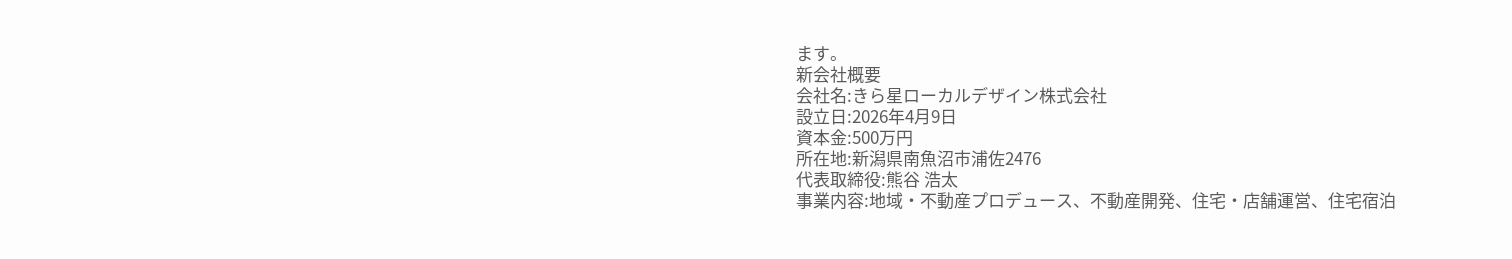ます。
新会社概要
会社名:きら星ローカルデザイン株式会社
設立日:2026年4月9日
資本金:500万円
所在地:新潟県南魚沼市浦佐2476
代表取締役:熊谷 浩太
事業内容:地域・不動産プロデュース、不動産開発、住宅・店舗運営、住宅宿泊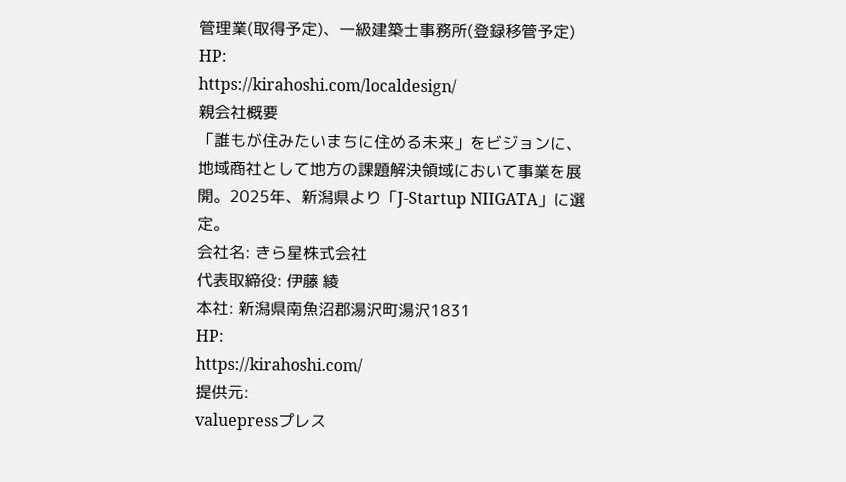管理業(取得予定)、一級建築士事務所(登録移管予定)
HP:
https://kirahoshi.com/localdesign/
親会社概要
「誰もが住みたいまちに住める未来」をビジョンに、地域商社として地方の課題解決領域において事業を展開。2025年、新潟県より「J-Startup NIIGATA」に選定。
会社名: きら星株式会社
代表取締役: 伊藤 綾
本社: 新潟県南魚沼郡湯沢町湯沢1831
HP:
https://kirahoshi.com/
提供元:
valuepressプレス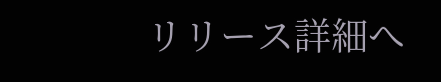リリース詳細へ